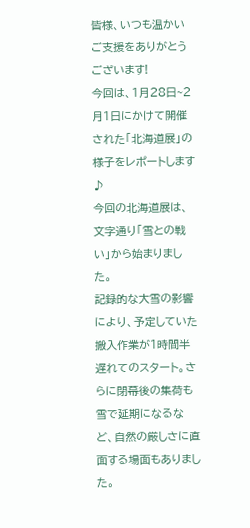皆様、いつも温かいご支援をありがとうございます!
今回は、1月28日~2月1日にかけて開催された「北海道展」の様子をレポートします♪
今回の北海道展は、文字通り「雪との戦い」から始まりました。
記録的な大雪の影響により、予定していた搬入作業が1時間半遅れてのスタート。さらに閉幕後の集荷も雪で延期になるなど、自然の厳しさに直面する場面もありました。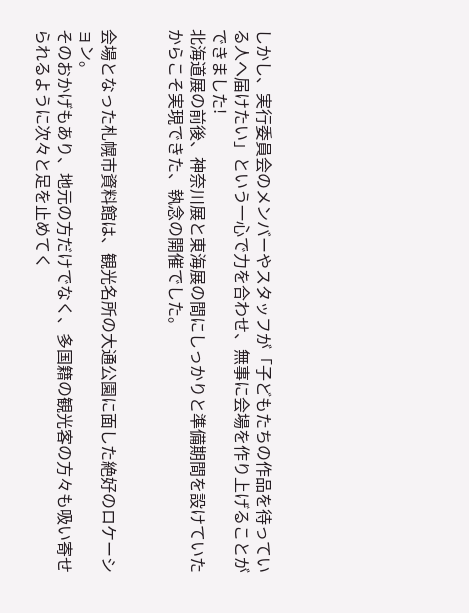しかし、実行委員会のメンバーやスタッフが「子どもたちの作品を待っている人へ届けたい」という一心で力を合わせ、無事に会場を作り上げることができました!
北海道展の前後、神奈川展と東海展の間にしっかりと準備期間を設けていたからこそ実現できた、執念の開催でした。


会場となった札幌市資料館は、観光名所の大通公園に面した絶好のロケーション。
そのおかげもあり、地元の方だけでなく、多国籍の観光客の方々も吸い寄せられるように次々と足を止めてく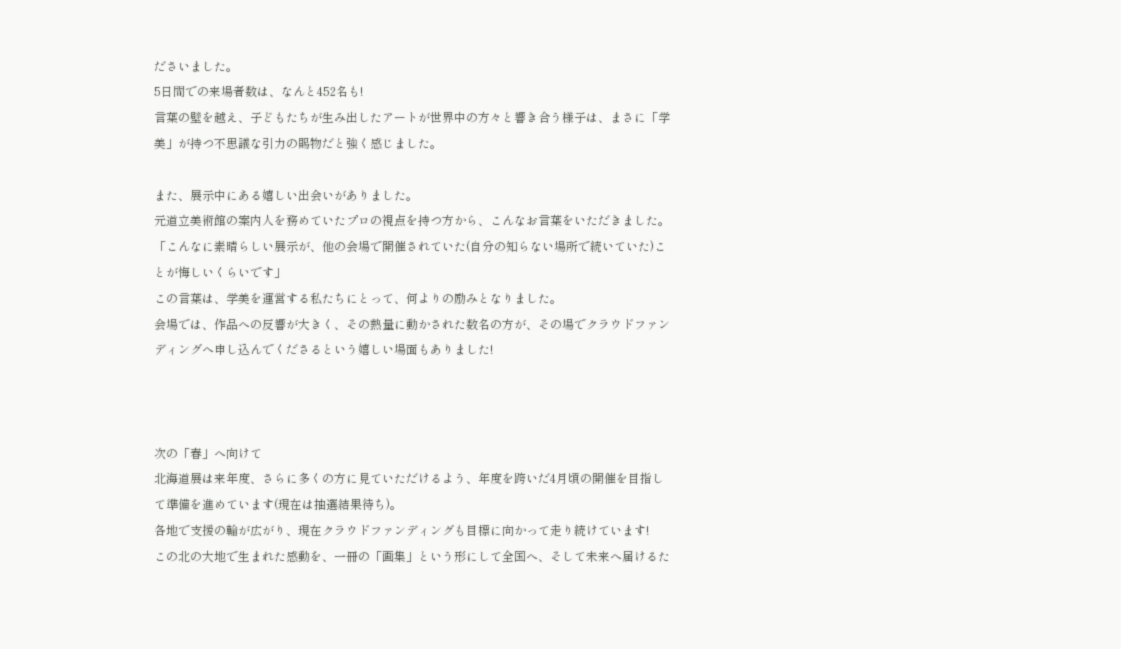ださいました。
5日間での来場者数は、なんと452名も!
言葉の壁を越え、子どもたちが生み出したアートが世界中の方々と響き合う様子は、まさに「学美」が持つ不思議な引力の賜物だと強く感じました。

また、展示中にある嬉しい出会いがありました。
元道立美術館の案内人を務めていたプロの視点を持つ方から、こんなお言葉をいただきました。
「こんなに素晴らしい展示が、他の会場で開催されていた(自分の知らない場所で続いていた)ことが悔しいくらいです」
この言葉は、学美を運営する私たちにとって、何よりの励みとなりました。
会場では、作品への反響が大きく、その熱量に動かされた数名の方が、その場でクラウドファンディングへ申し込んでくださるという嬉しい場面もありました!



次の「春」へ向けて
北海道展は来年度、さらに多くの方に見ていただけるよう、年度を跨いだ4月頃の開催を目指して準備を進めています(現在は抽選結果待ち)。
各地で支援の輪が広がり、現在クラウドファンディングも目標に向かって走り続けています!
この北の大地で生まれた感動を、一冊の「画集」という形にして全国へ、そして未来へ届けるた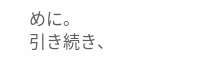めに。
引き続き、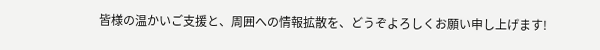皆様の温かいご支援と、周囲への情報拡散を、どうぞよろしくお願い申し上げます!